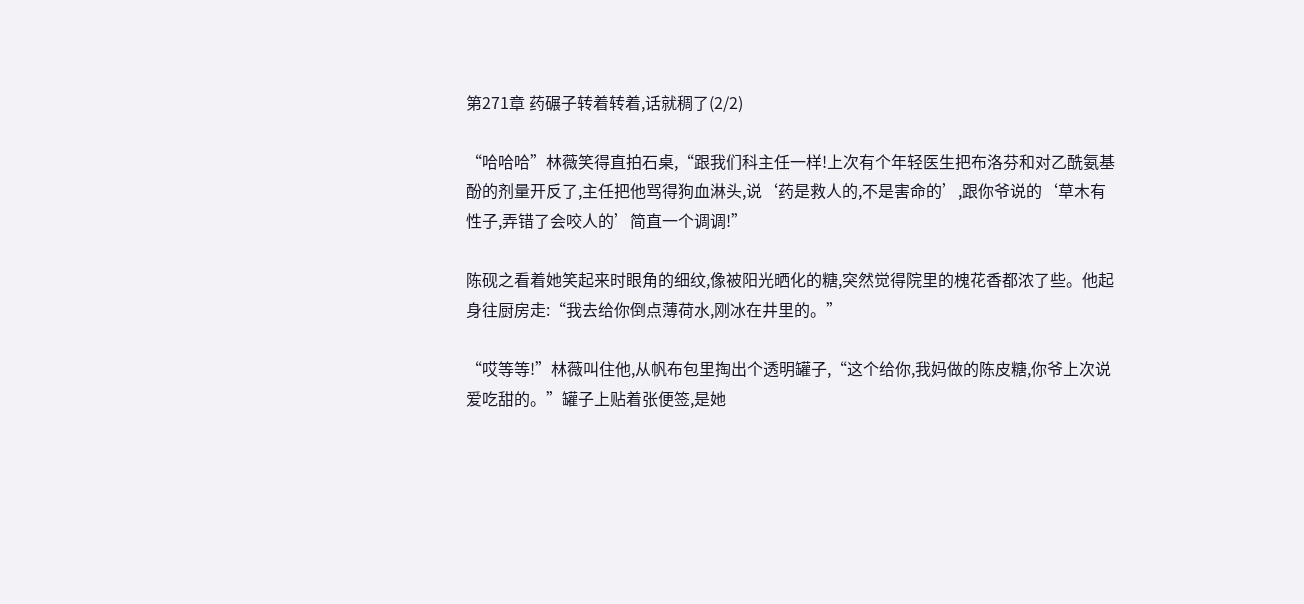第271章 药碾子转着转着,话就稠了(2/2)

“哈哈哈”林薇笑得直拍石桌,“跟我们科主任一样!上次有个年轻医生把布洛芬和对乙酰氨基酚的剂量开反了,主任把他骂得狗血淋头,说‘药是救人的,不是害命的’,跟你爷说的‘草木有性子,弄错了会咬人的’简直一个调调!”

陈砚之看着她笑起来时眼角的细纹,像被阳光晒化的糖,突然觉得院里的槐花香都浓了些。他起身往厨房走:“我去给你倒点薄荷水,刚冰在井里的。”

“哎等等!”林薇叫住他,从帆布包里掏出个透明罐子,“这个给你,我妈做的陈皮糖,你爷上次说爱吃甜的。”罐子上贴着张便签,是她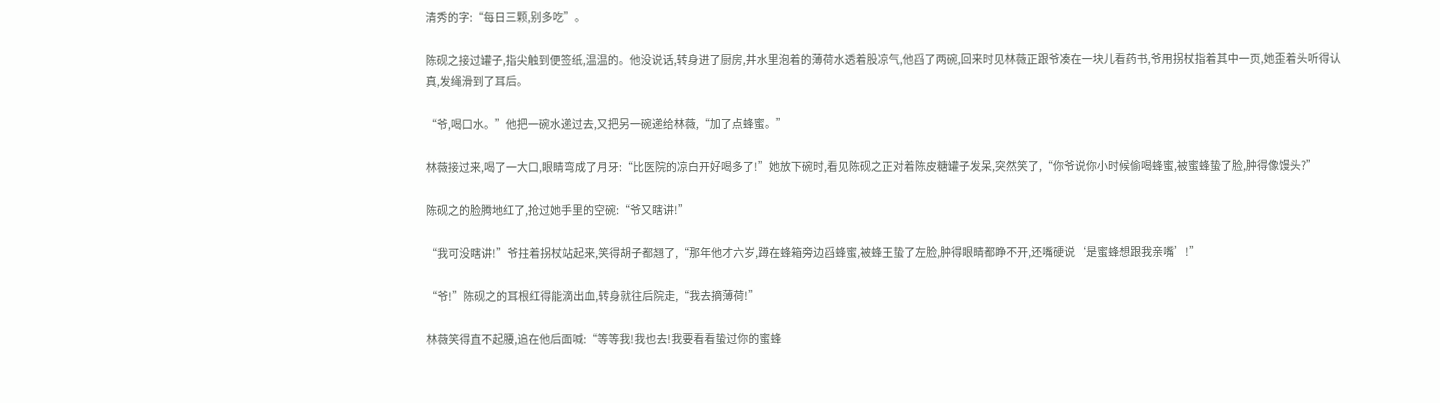清秀的字:“每日三颗,别多吃”。

陈砚之接过罐子,指尖触到便签纸,温温的。他没说话,转身进了厨房,井水里泡着的薄荷水透着股凉气,他舀了两碗,回来时见林薇正跟爷凑在一块儿看药书,爷用拐杖指着其中一页,她歪着头听得认真,发绳滑到了耳后。

“爷,喝口水。”他把一碗水递过去,又把另一碗递给林薇,“加了点蜂蜜。”

林薇接过来,喝了一大口,眼睛弯成了月牙:“比医院的凉白开好喝多了!”她放下碗时,看见陈砚之正对着陈皮糖罐子发呆,突然笑了,“你爷说你小时候偷喝蜂蜜,被蜜蜂蛰了脸,肿得像馒头?”

陈砚之的脸腾地红了,抢过她手里的空碗:“爷又瞎讲!”

“我可没瞎讲!”爷拄着拐杖站起来,笑得胡子都翘了,“那年他才六岁,蹲在蜂箱旁边舀蜂蜜,被蜂王蛰了左脸,肿得眼睛都睁不开,还嘴硬说‘是蜜蜂想跟我亲嘴’!”

“爷!”陈砚之的耳根红得能滴出血,转身就往后院走,“我去摘薄荷!”

林薇笑得直不起腰,追在他后面喊:“等等我!我也去!我要看看蛰过你的蜜蜂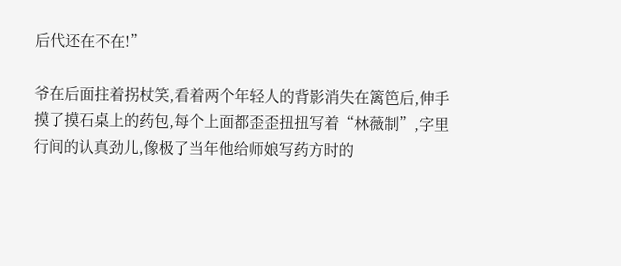后代还在不在!”

爷在后面拄着拐杖笑,看着两个年轻人的背影消失在篱笆后,伸手摸了摸石桌上的药包,每个上面都歪歪扭扭写着“林薇制”,字里行间的认真劲儿,像极了当年他给师娘写药方时的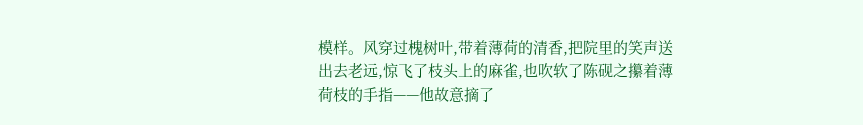模样。风穿过槐树叶,带着薄荷的清香,把院里的笑声送出去老远,惊飞了枝头上的麻雀,也吹软了陈砚之攥着薄荷枝的手指——他故意摘了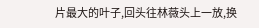片最大的叶子,回头往林薇头上一放,换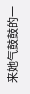来她气鼓鼓的一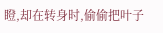瞪,却在转身时,偷偷把叶子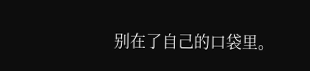别在了自己的口袋里。